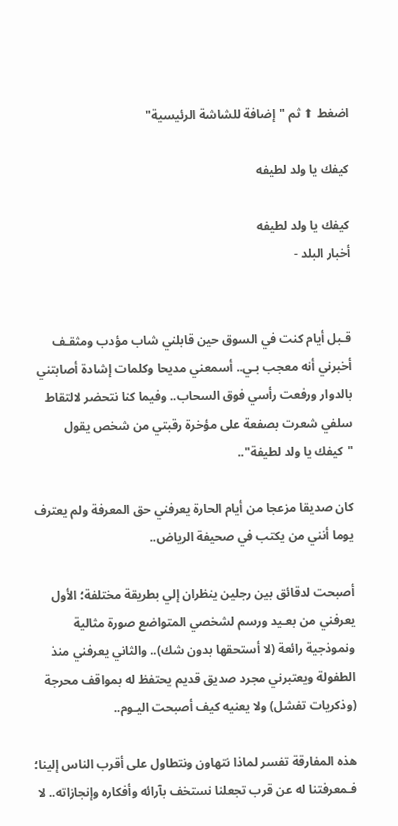اضغط ⬆ ثم "إضافة للشاشة الرئيسية"

كيفك يا ولد لطيفه

كيفك يا ولد لطيفه
أخبار البلد -


قـبل أيام كنت في السوق حين قابلني شاب مؤدب ومثقـف أخبرني أنه معجب بـي.. أسمعني مديحا وكلمات إشادة أصابتني بالدوار ورفعت رأسي فوق السحاب.. وفيما كنا نتحضر لالتقاط سلفي شعرت بصفعة على مؤخرة رقبتي من شخص يقول "كيفك يا ولد لطيفة"..

كان صديقا مزعجا من أيام الحارة يعرفني حق المعرفة ولم يعترف يوما أنني من يكتب في صحيفة الرياض..

أصبحت لدقائق بين رجلين ينظران إلي بطريقة مختلفة؛ الأول يعرفني من بعـيد ورسم لشخصي المتواضع صورة مثالية ونموذجية رائعة (لا أستحقها بدون شك).. والثاني يعرفني منذ الطفولة ويعتبرني مجرد صديق قديم يحتفظ له بمواقف محرجة (وذكريات تفشل) ولا يعنيه كيف أصبحت اليـوم..

هذه المفارقة تفسر لماذا نتهاون ونتطاول على أقرب الناس إلينا؛ فـمعرفتنا له عن قرب تجعلنا نستخف بآرائه وأفكاره وإنجازاته.. لا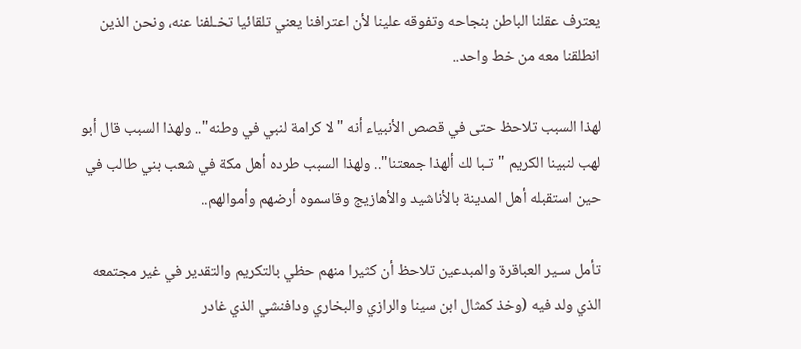يعترف عقلنا الباطن بنجاحه وتفوقه علينا لأن اعترافنا يعني تلقائيا تخـلفنا عنه، ونحن الذين انطلقنا معه من خط واحد..

لهذا السبب تلاحظ حتى في قصص الأنبياء أنه "لا كرامة لنبي في وطنه".. ولهذا السبب قال أبو لهب لنبينا الكريم "تـبا لك ألهذا جمعتنا".. ولهذا السبب طرده أهل مكة في شعب بني طالب في حين استقبله أهل المدينة بالأناشيد والأهازيج وقاسموه أرضهم وأموالهم..

تأمل سـير العباقرة والمبدعين تلاحظ أن كثيرا منهم حظي بالتكريم والتقدير في غير مجتمعه الذي ولد فيه (وخذ كمثال ابن سينا والرازي والبخاري ودافنشي الذي غادر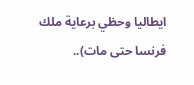ايطاليا وحظي برعاية ملك فرنسا حتى مات)..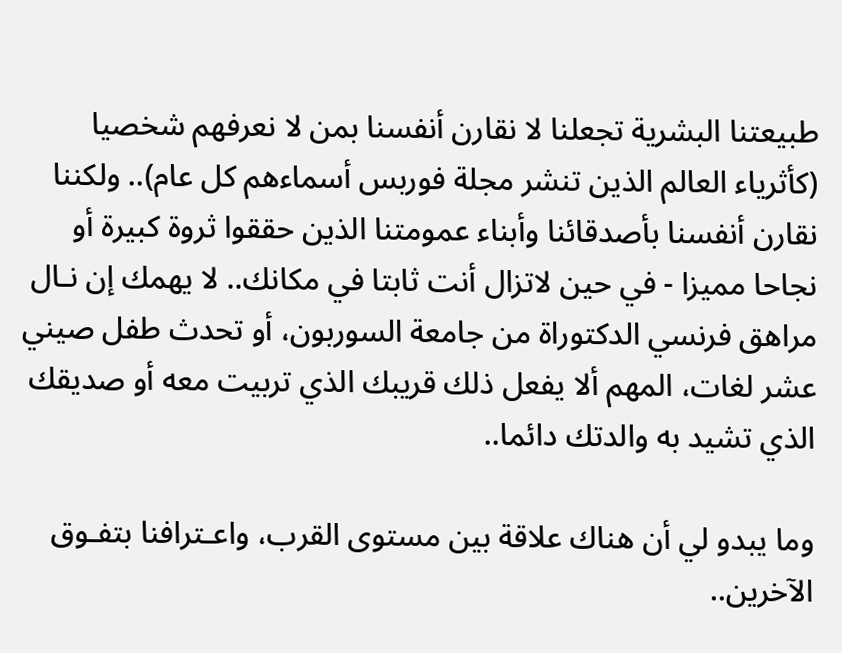طبيعتنا البشرية تجعلنا لا نقارن أنفسنا بمن لا نعرفهم شخصيا (كأثرياء العالم الذين تنشر مجلة فوربس أسماءهم كل عام).. ولكننا نقارن أنفسنا بأصدقائنا وأبناء عمومتنا الذين حققوا ثروة كبيرة أو نجاحا مميزا - في حين لاتزال أنت ثابتا في مكانك.. لا يهمك إن نـال مراهق فرنسي الدكتوراة من جامعة السوربون، أو تحدث طفل صيني عشر لغات، المهم ألا يفعل ذلك قريبك الذي تربيت معه أو صديقك الذي تشيد به والدتك دائما..

وما يبدو لي أن هناك علاقة بين مستوى القرب، واعـترافنا بتفـوق الآخرين..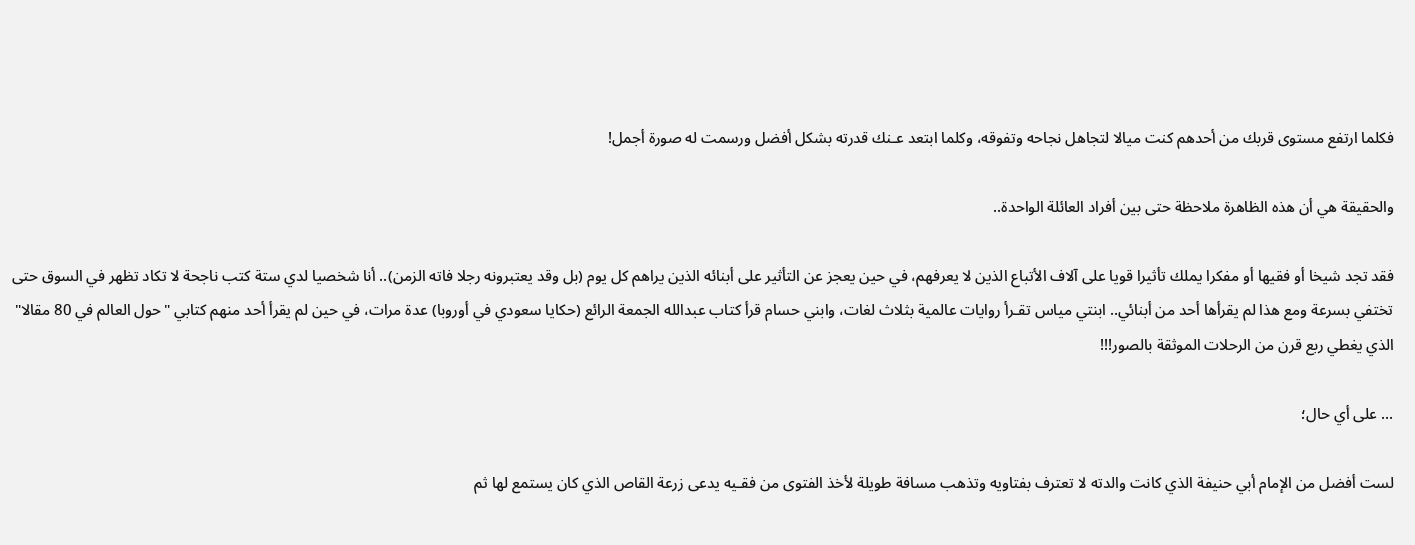فكلما ارتفع مستوى قربك من أحدهم كنت ميالا لتجاهل نجاحه وتفوقه، وكلما ابتعد عـنك قدرته بشكل أفضل ورسمت له صورة أجمل!

والحقيقة هي أن هذه الظاهرة ملاحظة حتى بين أفراد العائلة الواحدة..

فقد تجد شيخا أو فقيها أو مفكرا يملك تأثيرا قويا على آلاف الأتباع الذين لا يعرفهم، في حين يعجز عن التأثير على أبنائه الذين يراهم كل يوم (بل وقد يعتبرونه رجلا فاته الزمن).. أنا شخصيا لدي ستة كتب ناجحة لا تكاد تظهر في السوق حتى تختفي بسرعة ومع هذا لم يقرأها أحد من أبنائي.. ابنتي مياس تقـرأ روايات عالمية بثلاث لغات، وابني حسام قرأ كتاب عبدالله الجمعة الرائع (حكايا سعودي في أوروبا) عدة مرات، في حين لم يقرأ أحد منهم كتابي "حول العالم في 80 مقالا" الذي يغطي ربع قرن من الرحلات الموثقة بالصور!!!

... على أي حال؛

لست أفضل من الإمام أبي حنيفة الذي كانت والدته لا تعترف بفتاويه وتذهب مسافة طويلة لأخذ الفتوى من فقـيه يدعى زرعة القاص الذي كان يستمع لها ثم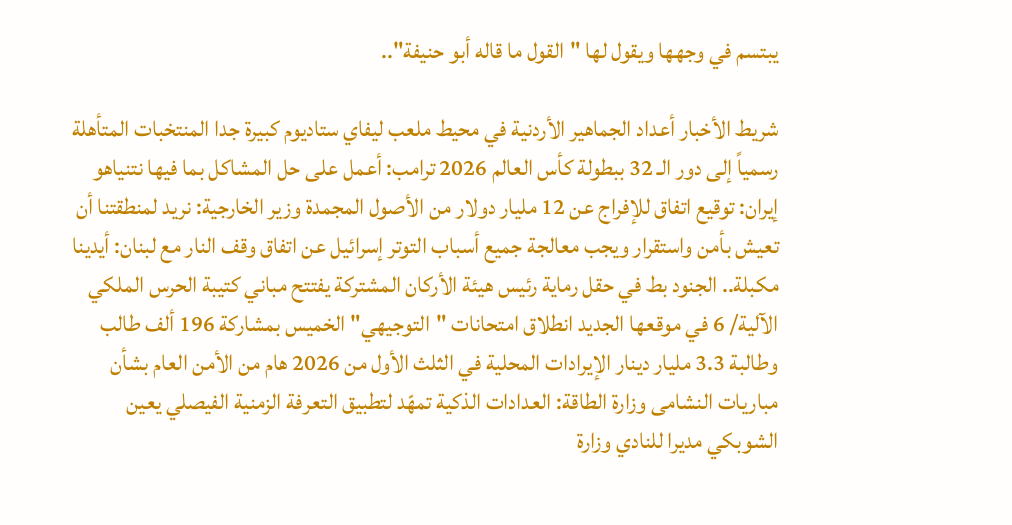يبتسم في وجهها ويقول لها "القول ما قاله أبو حنيفة"..

شريط الأخبار أعداد الجماهير الأردنية في محيط ملعب ليفاي ستاديوم كبيرة جدا المنتخبات المتأهلة رسمياً إلى دور الـ 32 ببطولة كأس العالم 2026 ترامب: أعمل على حل المشاكل بما فيها نتنياهو إيران: توقيع اتفاق للإفراج عن 12 مليار دولار من الأصول المجمدة وزير الخارجية: نريد لمنطقتنا أن تعيش بأمن واستقرار ويجب معالجة جميع أسباب التوتر إسرائيل عن اتفاق وقف النار مع لبنان: أيدينا مكبلة.. الجنود بط في حقل رماية رئيس هيئة الأركان المشتركة يفتتح مباني كتيبة الحرس الملكي الآلية/ 6 في موقعها الجديد انطلاق امتحانات "التوجيهي" الخميس بمشاركة 196 ألف طالب وطالبة 3.3 مليار دينار الإيرادات المحلية في الثلث الأول من 2026 هام من الأمن العام بشأن مباريات النشامى وزارة الطاقة: العدادات الذكية تمهّد لتطبيق التعرفة الزمنية الفيصلي يعين الشوبكي مديرا للنادي وزارة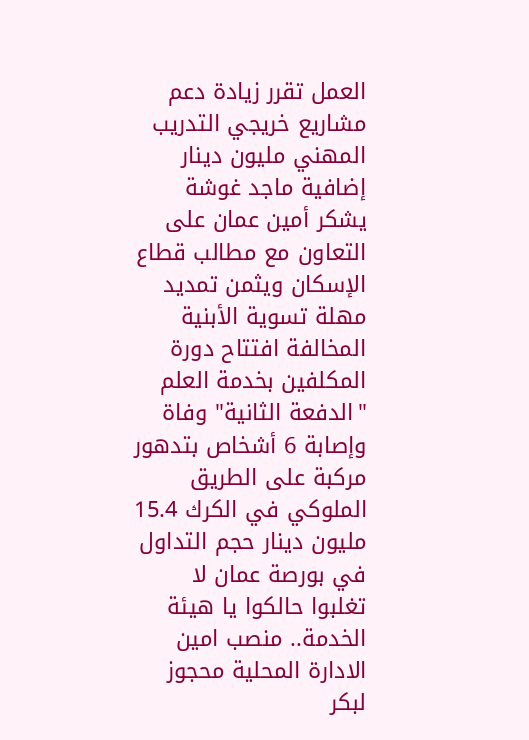العمل تقرر زيادة دعم مشاريع خريجي التدريب المهني مليون دينار إضافية ماجد غوشة يشكر أمين عمان على التعاون مع مطالب قطاع الإسكان ويثمن تمديد مهلة تسوية الأبنية المخالفة افتتاح دورة المكلفين بخدمة العلم "الدفعة الثانية" وفاة وإصابة 6 أشخاص بتدهور مركبة على الطريق الملوكي في الكرك 15.4 مليون دينار حجم التداول في بورصة عمان لا تغلبوا حالكوا يا هيئة الخدمة.. منصب امين الادارة المحلية محجوز لبكر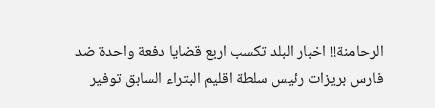الرحامنة!! اخبار البلد تكسب اربع قضايا دفعة واحدة ضد فارس بريزات رئيس سلطة اقليم البتراء السابق توفير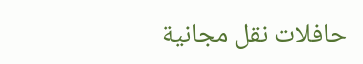حافلات نقل مجانية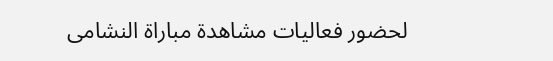لحضور فعاليات مشاهدة مباراة النشامى